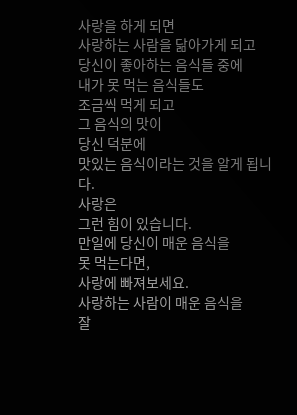사랑을 하게 되면
사랑하는 사람을 닮아가게 되고
당신이 좋아하는 음식들 중에
내가 못 먹는 음식들도
조금씩 먹게 되고
그 음식의 맛이
당신 덕분에
맛있는 음식이라는 것을 알게 됩니다.
사랑은
그런 힘이 있습니다.
만일에 당신이 매운 음식을
못 먹는다면,
사랑에 빠져보세요.
사랑하는 사람이 매운 음식을
잘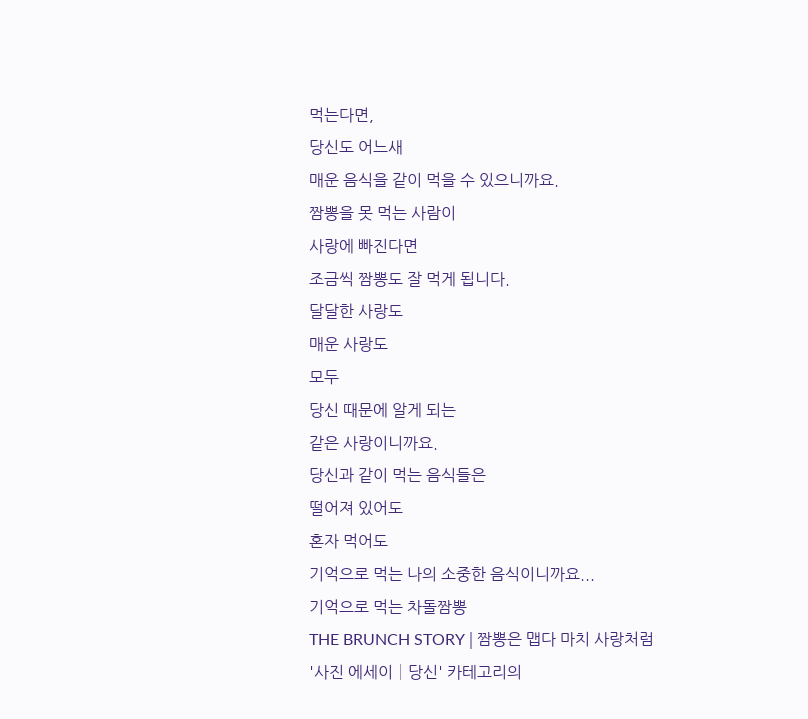먹는다면,
당신도 어느새
매운 음식을 같이 먹을 수 있으니까요.
짬뽕을 못 먹는 사람이
사랑에 빠진다면
조금씩 짬뽕도 잘 먹게 됩니다.
달달한 사랑도
매운 사랑도
모두
당신 때문에 알게 되는
같은 사랑이니까요.
당신과 같이 먹는 음식들은
떨어져 있어도
혼자 먹어도
기억으로 먹는 나의 소중한 음식이니까요...
기억으로 먹는 차돌짬뽕
THE BRUNCH STORY│짬뽕은 맵다 마치 사랑처럼
'사진 에세이│당신' 카테고리의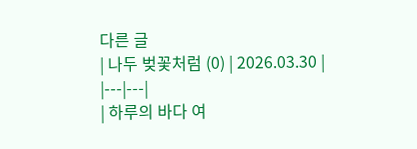다른 글
| 나두 벚꽃처럼 (0) | 2026.03.30 |
|---|---|
| 하루의 바다 여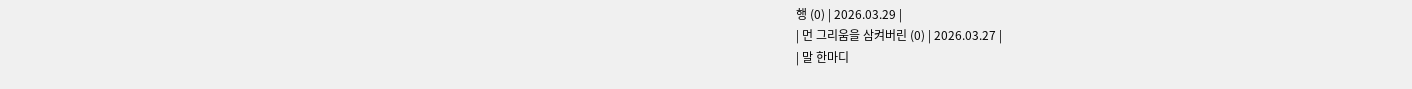행 (0) | 2026.03.29 |
| 먼 그리움을 삼켜버린 (0) | 2026.03.27 |
| 말 한마디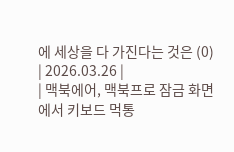에 세상을 다 가진다는 것은 (0) | 2026.03.26 |
| 맥북에어, 맥북프로 잠금 화면에서 키보드 먹통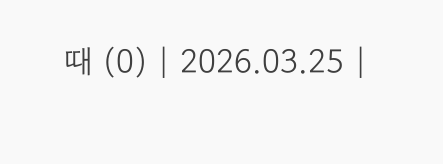때 (0) | 2026.03.25 |